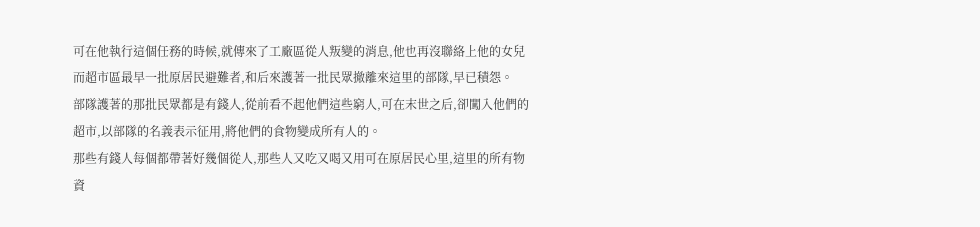可在他執行這個任務的時候,就傳來了工廠區從人叛變的消息,他也再沒聯絡上他的女兒
而超市區最早一批原居民避難者,和后來護著一批民眾撤離來這里的部隊,早已積怨。
部隊護著的那批民眾都是有錢人,從前看不起他們這些窮人,可在末世之后,卻闖入他們的超市,以部隊的名義表示征用,將他們的食物變成所有人的。
那些有錢人每個都帶著好幾個從人,那些人又吃又喝又用可在原居民心里,這里的所有物資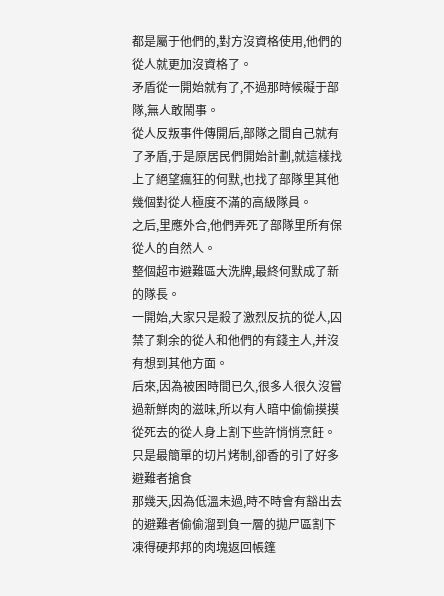都是屬于他們的,對方沒資格使用,他們的從人就更加沒資格了。
矛盾從一開始就有了,不過那時候礙于部隊,無人敢鬧事。
從人反叛事件傳開后,部隊之間自己就有了矛盾,于是原居民們開始計劃,就這樣找上了絕望瘋狂的何默,也找了部隊里其他幾個對從人極度不滿的高級隊員。
之后,里應外合,他們弄死了部隊里所有保從人的自然人。
整個超市避難區大洗牌,最終何默成了新的隊長。
一開始,大家只是殺了激烈反抗的從人,囚禁了剩余的從人和他們的有錢主人,并沒有想到其他方面。
后來,因為被困時間已久,很多人很久沒嘗過新鮮肉的滋味,所以有人暗中偷偷摸摸從死去的從人身上割下些許悄悄烹飪。
只是最簡單的切片烤制,卻香的引了好多避難者搶食
那幾天,因為低溫未過,時不時會有豁出去的避難者偷偷溜到負一層的拋尸區割下凍得硬邦邦的肉塊返回帳篷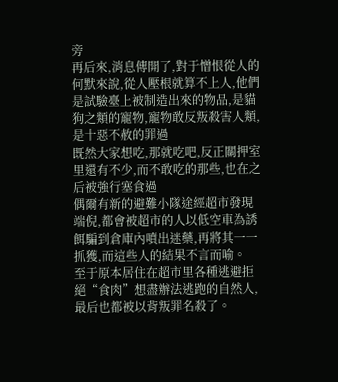旁
再后來,消息傳開了,對于憎恨從人的何默來說,從人壓根就算不上人,他們是試驗臺上被制造出來的物品,是貓狗之類的寵物,寵物敢反叛殺害人類,是十惡不赦的罪過
既然大家想吃,那就吃吧,反正關押室里還有不少,而不敢吃的那些,也在之后被強行塞食過
偶爾有新的避難小隊途經超市發現端倪,都會被超市的人以低空車為誘餌騙到倉庫內噴出迷藥,再將其一一抓獲,而這些人的結果不言而喻。
至于原本居住在超市里各種逃避拒絕“食肉”想盡辦法逃跑的自然人,最后也都被以背叛罪名殺了。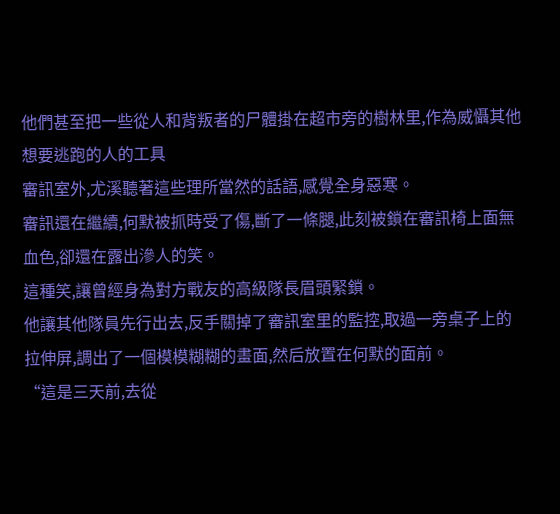他們甚至把一些從人和背叛者的尸體掛在超市旁的樹林里,作為威懾其他想要逃跑的人的工具
審訊室外,尤溪聽著這些理所當然的話語,感覺全身惡寒。
審訊還在繼續,何默被抓時受了傷,斷了一條腿,此刻被鎖在審訊椅上面無血色,卻還在露出滲人的笑。
這種笑,讓曾經身為對方戰友的高級隊長眉頭緊鎖。
他讓其他隊員先行出去,反手關掉了審訊室里的監控,取過一旁桌子上的拉伸屏,調出了一個模模糊糊的畫面,然后放置在何默的面前。
“這是三天前,去從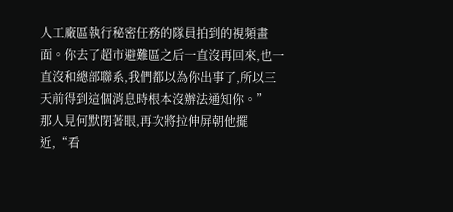人工廠區執行秘密任務的隊員拍到的視頻畫面。你去了超市避難區之后一直沒再回來,也一直沒和總部聯系,我們都以為你出事了,所以三天前得到這個消息時根本沒辦法通知你。”
那人見何默閉著眼,再次將拉伸屏朝他擺近,“看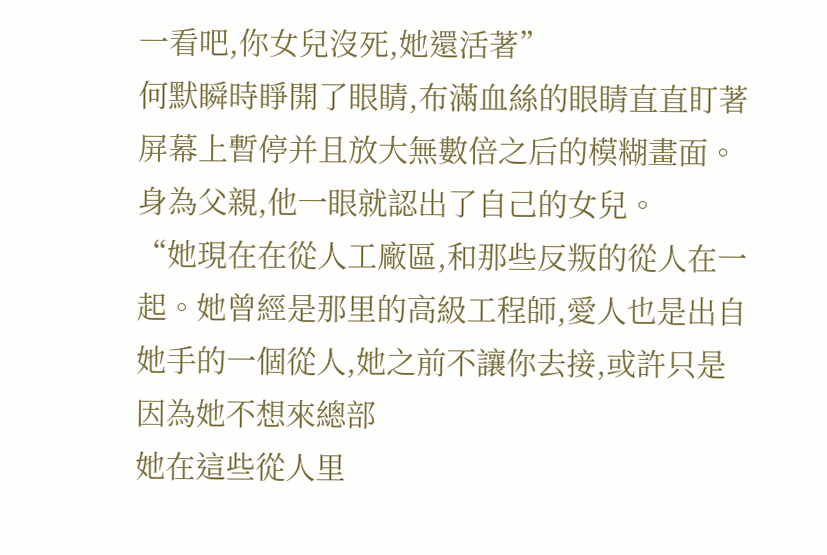一看吧,你女兒沒死,她還活著”
何默瞬時睜開了眼睛,布滿血絲的眼睛直直盯著屏幕上暫停并且放大無數倍之后的模糊畫面。
身為父親,他一眼就認出了自己的女兒。
“她現在在從人工廠區,和那些反叛的從人在一起。她曾經是那里的高級工程師,愛人也是出自她手的一個從人,她之前不讓你去接,或許只是因為她不想來總部
她在這些從人里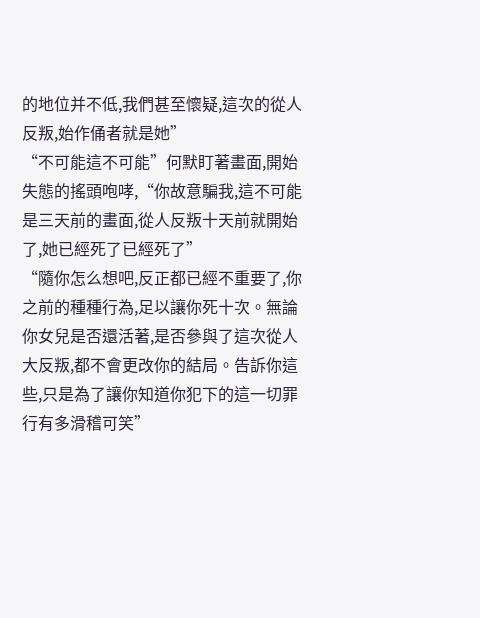的地位并不低,我們甚至懷疑,這次的從人反叛,始作俑者就是她”
“不可能這不可能”何默盯著畫面,開始失態的搖頭咆哮,“你故意騙我,這不可能是三天前的畫面,從人反叛十天前就開始了,她已經死了已經死了”
“隨你怎么想吧,反正都已經不重要了,你之前的種種行為,足以讓你死十次。無論你女兒是否還活著,是否參與了這次從人大反叛,都不會更改你的結局。告訴你這些,只是為了讓你知道你犯下的這一切罪行有多滑稽可笑”